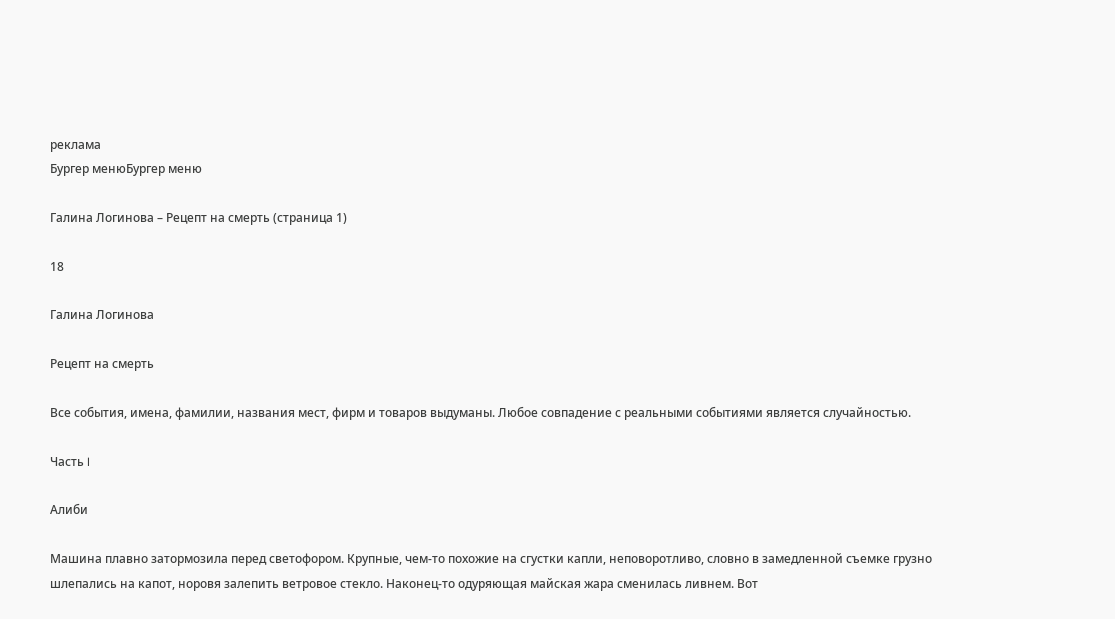реклама
Бургер менюБургер меню

Галина Логинова – Рецепт на смерть (страница 1)

18

Галина Логинова

Рецепт на смерть

Все события, имена, фамилии, названия мест, фирм и товаров выдуманы. Любое совпадение с реальными событиями является случайностью.

Часть I

Алиби

Машина плавно затормозила перед светофором. Крупные, чем-то похожие на сгустки капли, неповоротливо, словно в замедленной съемке грузно шлепались на капот, норовя залепить ветровое стекло. Наконец-то одуряющая майская жара сменилась ливнем. Вот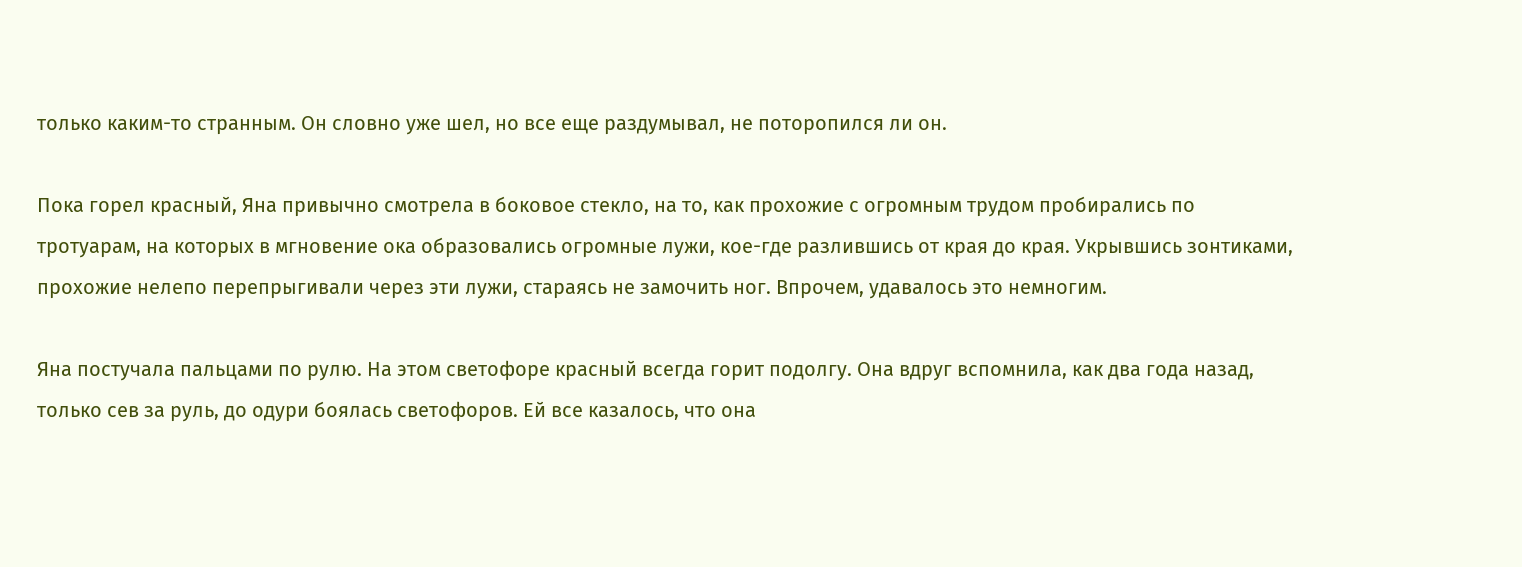только каким-то странным. Он словно уже шел, но все еще раздумывал, не поторопился ли он.

Пока горел красный, Яна привычно смотрела в боковое стекло, на то, как прохожие с огромным трудом пробирались по тротуарам, на которых в мгновение ока образовались огромные лужи, кое-где разлившись от края до края. Укрывшись зонтиками, прохожие нелепо перепрыгивали через эти лужи, стараясь не замочить ног. Впрочем, удавалось это немногим.

Яна постучала пальцами по рулю. На этом светофоре красный всегда горит подолгу. Она вдруг вспомнила, как два года назад, только сев за руль, до одури боялась светофоров. Ей все казалось, что она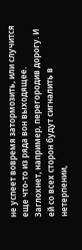не успеет вовремя затормозить, или случится еще что-то из ряда вон выходящее. Заглохнет, например, перегородив дорогу. И ей со всех сторон будут сигналить в нетерпении,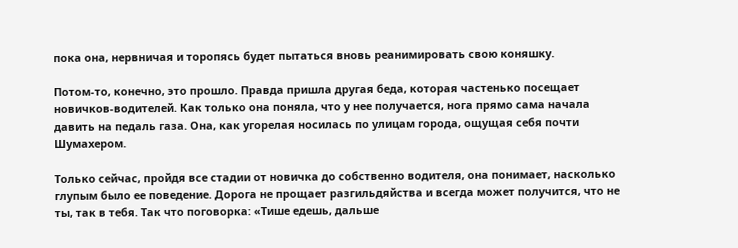пока она, нервничая и торопясь будет пытаться вновь реанимировать свою коняшку.

Потом-то, конечно, это прошло. Правда пришла другая беда, которая частенько посещает новичков-водителей. Как только она поняла, что у нее получается, нога прямо сама начала давить на педаль газа. Она, как угорелая носилась по улицам города, ощущая себя почти Шумахером.

Только сейчас, пройдя все стадии от новичка до собственно водителя, она понимает, насколько глупым было ее поведение. Дорога не прощает разгильдяйства и всегда может получится, что не ты, так в тебя. Так что поговорка: «Тише едешь, дальше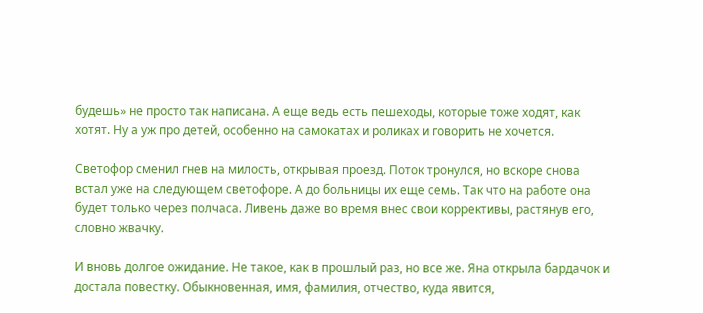будешь» не просто так написана. А еще ведь есть пешеходы, которые тоже ходят, как хотят. Ну а уж про детей, особенно на самокатах и роликах и говорить не хочется.

Светофор сменил гнев на милость, открывая проезд. Поток тронулся, но вскоре снова встал уже на следующем светофоре. А до больницы их еще семь. Так что на работе она будет только через полчаса. Ливень даже во время внес свои коррективы, растянув его, словно жвачку.

И вновь долгое ожидание. Не такое, как в прошлый раз, но все же. Яна открыла бардачок и достала повестку. Обыкновенная, имя, фамилия, отчество, куда явится,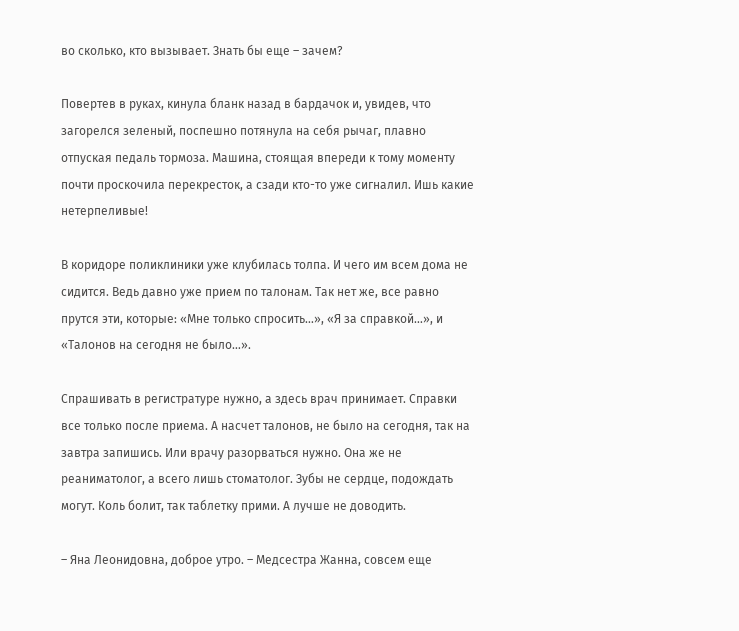во сколько, кто вызывает. Знать бы еще – зачем?

Повертев в руках, кинула бланк назад в бардачок и, увидев, что загорелся зеленый, поспешно потянула на себя рычаг, плавно отпуская педаль тормоза. Машина, стоящая впереди к тому моменту почти проскочила перекресток, а сзади кто-то уже сигналил. Ишь какие нетерпеливые!

В коридоре поликлиники уже клубилась толпа. И чего им всем дома не сидится. Ведь давно уже прием по талонам. Так нет же, все равно прутся эти, которые: «Мне только спросить…», «Я за справкой…», и «Талонов на сегодня не было…».

Спрашивать в регистратуре нужно, а здесь врач принимает. Справки все только после приема. А насчет талонов, не было на сегодня, так на завтра запишись. Или врачу разорваться нужно. Она же не реаниматолог, а всего лишь стоматолог. Зубы не сердце, подождать могут. Коль болит, так таблетку прими. А лучше не доводить.

– Яна Леонидовна, доброе утро. – Медсестра Жанна, совсем еще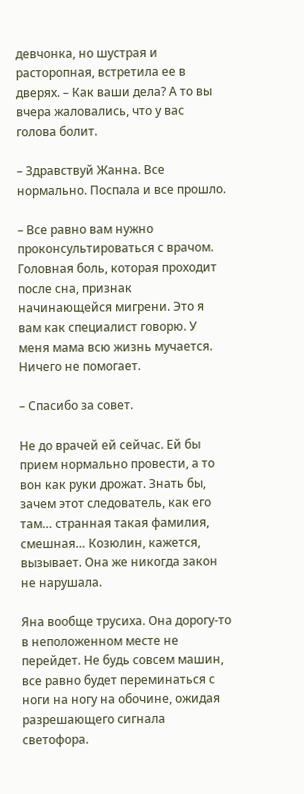девчонка, но шустрая и расторопная, встретила ее в дверях. – Как ваши дела? А то вы вчера жаловались, что у вас голова болит.

– Здравствуй Жанна. Все нормально. Поспала и все прошло.

– Все равно вам нужно проконсультироваться с врачом. Головная боль, которая проходит после сна, признак начинающейся мигрени. Это я вам как специалист говорю. У меня мама всю жизнь мучается. Ничего не помогает.

– Спасибо за совет.

Не до врачей ей сейчас. Ей бы прием нормально провести, а то вон как руки дрожат. Знать бы, зачем этот следователь, как его там… странная такая фамилия, смешная… Козюлин, кажется, вызывает. Она же никогда закон не нарушала.

Яна вообще трусиха. Она дорогу-то в неположенном месте не перейдет. Не будь совсем машин, все равно будет переминаться с ноги на ногу на обочине, ожидая разрешающего сигнала светофора.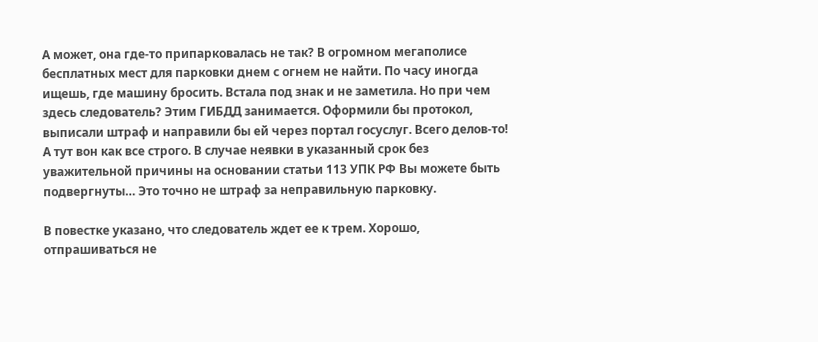А может, она где-то припарковалась не так? В огромном мегаполисе бесплатных мест для парковки днем с огнем не найти. По часу иногда ищешь, где машину бросить. Встала под знак и не заметила. Но при чем здесь следователь? Этим ГИБДД занимается. Оформили бы протокол, выписали штраф и направили бы ей через портал госуслуг. Всего делов-то! А тут вон как все строго. В случае неявки в указанный срок без уважительной причины на основании статьи 113 УПК РФ Вы можете быть подвергнуты… Это точно не штраф за неправильную парковку.

В повестке указано, что следователь ждет ее к трем. Хорошо, отпрашиваться не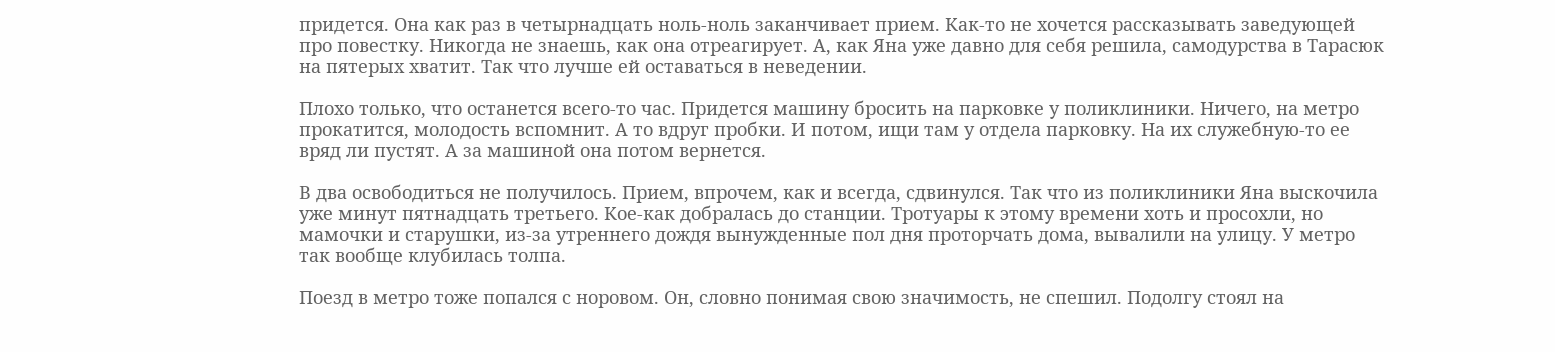придется. Она как раз в четырнадцать ноль-ноль заканчивает прием. Как-то не хочется рассказывать заведующей про повестку. Никогда не знаешь, как она отреагирует. А, как Яна уже давно для себя решила, самодурства в Тарасюк на пятерых хватит. Так что лучше ей оставаться в неведении.

Плохо только, что останется всего-то час. Придется машину бросить на парковке у поликлиники. Ничего, на метро прокатится, молодость вспомнит. А то вдруг пробки. И потом, ищи там у отдела парковку. На их служебную-то ее вряд ли пустят. А за машиной она потом вернется.

В два освободиться не получилось. Прием, впрочем, как и всегда, сдвинулся. Так что из поликлиники Яна выскочила уже минут пятнадцать третьего. Кое-как добралась до станции. Тротуары к этому времени хоть и просохли, но мамочки и старушки, из-за утреннего дождя вынужденные пол дня проторчать дома, вывалили на улицу. У метро так вообще клубилась толпа.

Поезд в метро тоже попался с норовом. Он, словно понимая свою значимость, не спешил. Подолгу стоял на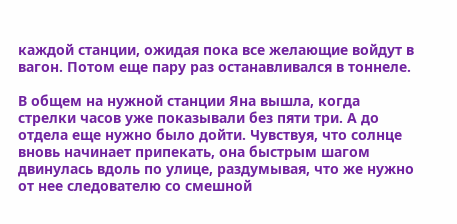каждой станции, ожидая пока все желающие войдут в вагон. Потом еще пару раз останавливался в тоннеле.

В общем на нужной станции Яна вышла, когда стрелки часов уже показывали без пяти три. А до отдела еще нужно было дойти. Чувствуя, что солнце вновь начинает припекать, она быстрым шагом двинулась вдоль по улице, раздумывая, что же нужно от нее следователю со смешной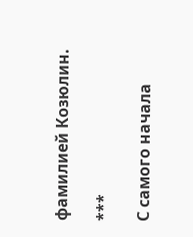фамилией Козюлин.

***

С самого начала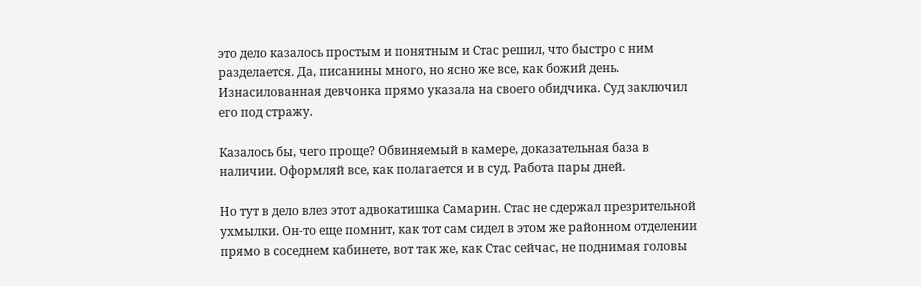это дело казалось простым и понятным и Стас решил, что быстро с ним разделается. Да, писанины много, но ясно же все, как божий день. Изнасилованная девчонка прямо указала на своего обидчика. Суд заключил его под стражу.

Казалось бы, чего проще? Обвиняемый в камере, доказательная база в наличии. Оформляй все, как полагается и в суд. Работа пары дней.

Но тут в дело влез этот адвокатишка Самарин. Стас не сдержал презрительной ухмылки. Он-то еще помнит, как тот сам сидел в этом же районном отделении прямо в соседнем кабинете, вот так же, как Стас сейчас, не поднимая головы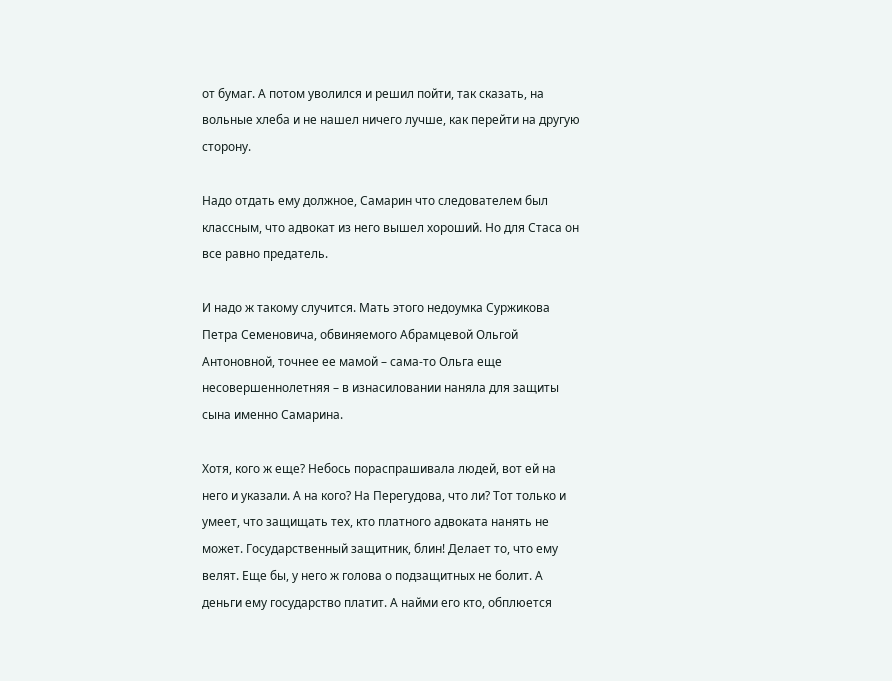от бумаг. А потом уволился и решил пойти, так сказать, на вольные хлеба и не нашел ничего лучше, как перейти на другую сторону.

Надо отдать ему должное, Самарин что следователем был классным, что адвокат из него вышел хороший. Но для Стаса он все равно предатель.

И надо ж такому случится. Мать этого недоумка Суржикова Петра Семеновича, обвиняемого Абрамцевой Ольгой Антоновной, точнее ее мамой – сама-то Ольга еще несовершеннолетняя – в изнасиловании наняла для защиты сына именно Самарина.

Хотя, кого ж еще? Небось пораспрашивала людей, вот ей на него и указали. А на кого? На Перегудова, что ли? Тот только и умеет, что защищать тех, кто платного адвоката нанять не может. Государственный защитник, блин! Делает то, что ему велят. Еще бы, у него ж голова о подзащитных не болит. А деньги ему государство платит. А найми его кто, обплюется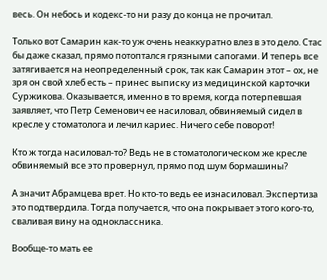весь. Он небось и кодекс-то ни разу до конца не прочитал.

Только вот Самарин как-то уж очень неаккуратно влез в это дело. Стас бы даже сказал, прямо потоптался грязными сапогами. И теперь все затягивается на неопределенный срок, так как Самарин этот – ох, не зря он свой хлеб есть – принес выписку из медицинской карточки Суржикова. Оказывается, именно в то время, когда потерпевшая заявляет, что Петр Семенович ее насиловал, обвиняемый сидел в кресле у стоматолога и лечил кариес. Ничего себе поворот!

Кто ж тогда насиловал-то? Ведь не в стоматологическом же кресле обвиняемый все это провернул, прямо под шум бормашины?

А значит Абрамцева врет. Но кто-то ведь ее изнасиловал. Экспертиза это подтвердила. Тогда получается, что она покрывает этого кого-то, сваливая вину на одноклассника.

Вообще-то мать ее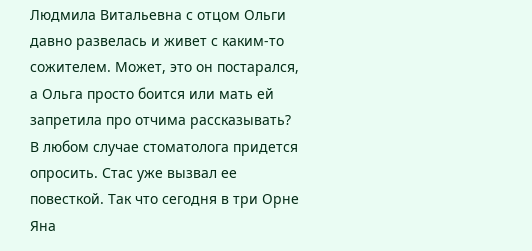Людмила Витальевна с отцом Ольги давно развелась и живет с каким-то сожителем. Может, это он постарался, а Ольга просто боится или мать ей запретила про отчима рассказывать? В любом случае стоматолога придется опросить. Стас уже вызвал ее повесткой. Так что сегодня в три Орне Яна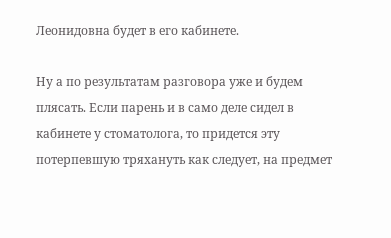Леонидовна будет в его кабинете.

Ну а по результатам разговора уже и будем плясать. Если парень и в само деле сидел в кабинете у стоматолога, то придется эту потерпевшую тряхануть как следует, на предмет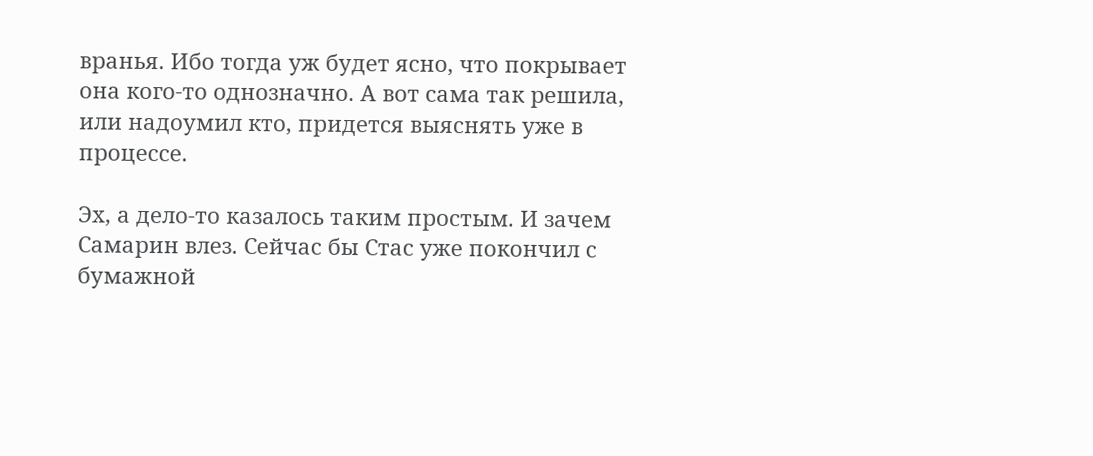вранья. Ибо тогда уж будет ясно, что покрывает она кого-то однозначно. А вот сама так решила, или надоумил кто, придется выяснять уже в процессе.

Эх, а дело-то казалось таким простым. И зачем Самарин влез. Сейчас бы Стас уже покончил с бумажной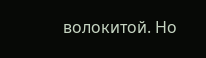волокитой. Но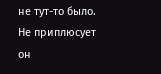не тут-то было. Не приплюсует он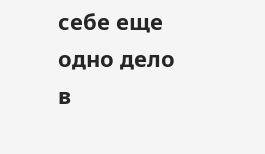себе еще одно дело в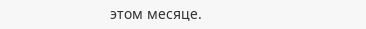этом месяце.